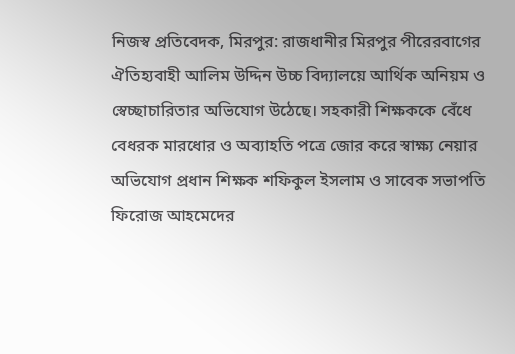নিজস্ব প্রতিবেদক, মিরপুর: রাজধানীর মিরপুর পীরেরবাগের ঐতিহ্যবাহী আলিম উদ্দিন উচ্চ বিদ্যালয়ে আর্থিক অনিয়ম ও স্বেচ্ছাচারিতার অভিযোগ উঠেছে। সহকারী শিক্ষককে বেঁধে বেধরক মারধোর ও অব্যাহতি পত্রে জোর করে স্বাক্ষ্য নেয়ার অভিযোগ প্রধান শিক্ষক শফিকুল ইসলাম ও সাবেক সভাপতি ফিরোজ আহমেদের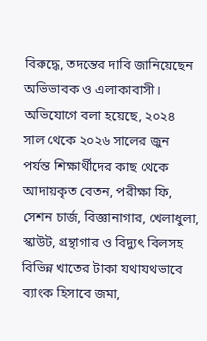বিরুদ্ধে, তদন্তের দাবি জানিয়েছেন অভিভাবক ও এলাকাবাসী।
অভিযোগে বলা হয়েছে, ২০২৪ সাল থেকে ২০২৬ সালের জুন পর্যন্ত শিক্ষার্থীদের কাছ থেকে আদায়কৃত বেতন, পরীক্ষা ফি, সেশন চার্জ, বিজ্ঞানাগার, খেলাধুলা, স্কাউট, গ্রন্থাগার ও বিদ্যুৎ বিলসহ বিভিন্ন খাতের টাকা যথাযথভাবে ব্যাংক হিসাবে জমা,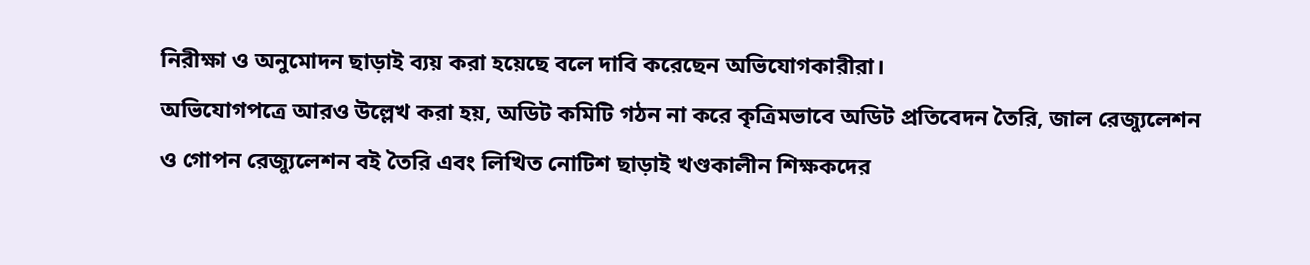নিরীক্ষা ও অনুমোদন ছাড়াই ব্যয় করা হয়েছে বলে দাবি করেছেন অভিযোগকারীরা।
অভিযোগপত্রে আরও উল্লেখ করা হয়, অডিট কমিটি গঠন না করে কৃত্রিমভাবে অডিট প্রতিবেদন তৈরি, জাল রেজ্যুলেশন ও গোপন রেজ্যুলেশন বই তৈরি এবং লিখিত নোটিশ ছাড়াই খণ্ডকালীন শিক্ষকদের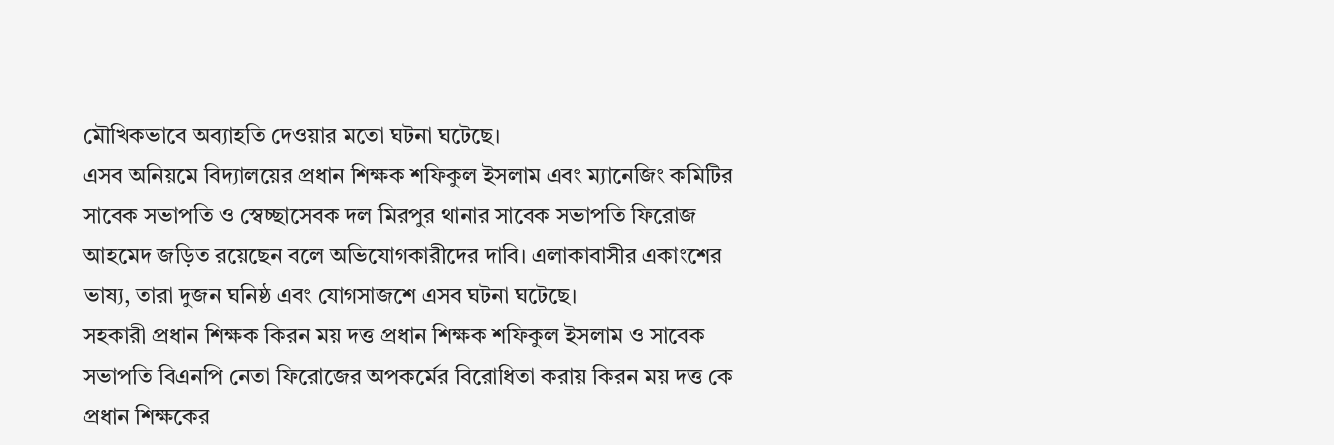মৌখিকভাবে অব্যাহতি দেওয়ার মতো ঘটনা ঘটেছে।
এসব অনিয়মে বিদ্যালয়ের প্রধান শিক্ষক শফিকুল ইসলাম এবং ম্যানেজিং কমিটির সাবেক সভাপতি ও স্বেচ্ছাসেবক দল মিরপুর থানার সাবেক সভাপতি ফিরোজ আহমেদ জড়িত রয়েছেন বলে অভিযোগকারীদের দাবি। এলাকাবাসীর একাংশের ভাষ্য, তারা দুজন ঘনিষ্ঠ এবং যোগসাজশে এসব ঘটনা ঘটেছে।
সহকারী প্রধান শিক্ষক কিরন ময় দত্ত প্রধান শিক্ষক শফিকুল ইসলাম ও সাবেক সভাপতি বিএনপি নেতা ফিরোজের অপকর্মের বিরোধিতা করায় কিরন ময় দত্ত কে প্রধান শিক্ষকের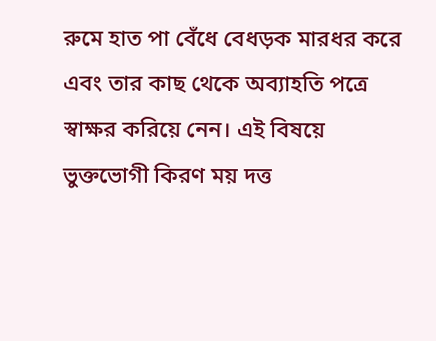রুমে হাত পা বেঁধে বেধড়ক মারধর করে এবং তার কাছ থেকে অব্যাহতি পত্রে স্বাক্ষর করিয়ে নেন। এই বিষয়ে ভুক্তভোগী কিরণ ময় দত্ত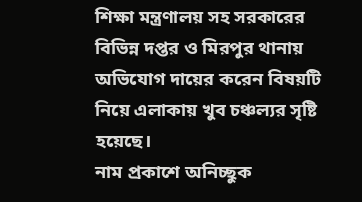শিক্ষা মন্ত্রণালয় সহ সরকারের বিভিন্ন দপ্তর ও মিরপুর থানায় অভিযোগ দায়ের করেন বিষয়টি নিয়ে এলাকায় খুব চঞ্চল্যর সৃষ্টি হয়েছে।
নাম প্রকাশে অনিচ্ছুক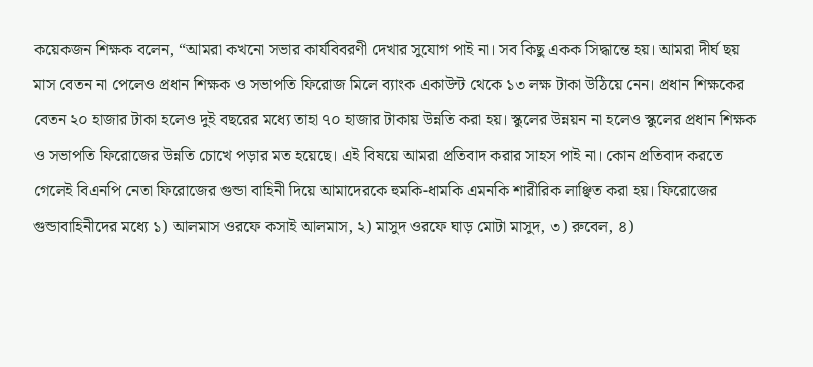কয়েকজন শিক্ষক বলেন, “আমরা কখনো সভার কার্যবিবরণী দেখার সুযোগ পাই না। সব কিছু একক সিদ্ধান্তে হয়। আমরা দীর্ঘ ছয় মাস বেতন না পেলেও প্রধান শিক্ষক ও সভাপতি ফিরোজ মিলে ব্যাংক একাউন্ট থেকে ১৩ লক্ষ টাকা উঠিয়ে নেন। প্রধান শিক্ষকের বেতন ২০ হাজার টাকা হলেও দুই বছরের মধ্যে তাহা ৭০ হাজার টাকায় উন্নতি করা হয়। স্কুলের উন্নয়ন না হলেও স্কুলের প্রধান শিক্ষক ও সভাপতি ফিরোজের উন্নতি চোখে পড়ার মত হয়েছে। এই বিষয়ে আমরা প্রতিবাদ করার সাহস পাই না। কোন প্রতিবাদ করতে গেলেই বিএনপি নেতা ফিরোজের গুন্ডা বাহিনী দিয়ে আমাদেরকে হুমকি-ধামকি এমনকি শারীরিক লাঞ্ছিত করা হয়। ফিরোজের গুন্ডাবাহিনীদের মধ্যে ১) আলমাস ওরফে কসাই আলমাস, ২) মাসুদ ওরফে ঘাড় মোটা মাসুদ, ৩) রুবেল, ৪)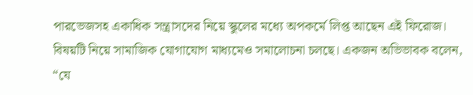পারভেজসহ একাধিক সন্ত্রাসদের নিয়ে স্কুলের মধ্যে অপকর্মে লিপ্ত আছেন এই ফিরোজ।
বিষয়টি নিয়ে সামাজিক যোগাযোগ মাধ্যমেও সমালোচনা চলছে। একজন অভিভাবক বলেন, “যে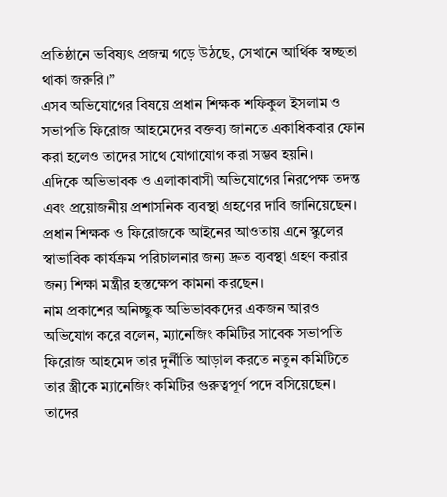প্রতিষ্ঠানে ভবিষ্যৎ প্রজন্ম গড়ে উঠছে, সেখানে আর্থিক স্বচ্ছতা থাকা জরুরি।”
এসব অভিযোগের বিষয়ে প্রধান শিক্ষক শফিকুল ইসলাম ও সভাপতি ফিরোজ আহমেদের বক্তব্য জানতে একাধিকবার ফোন করা হলেও তাদের সাথে যোগাযোগ করা সম্ভব হয়নি।
এদিকে অভিভাবক ও এলাকাবাসী অভিযোগের নিরপেক্ষ তদন্ত এবং প্রয়োজনীয় প্রশাসনিক ব্যবস্থা গ্রহণের দাবি জানিয়েছেন। প্রধান শিক্ষক ও ফিরোজকে আইনের আওতায় এনে স্কুলের স্বাভাবিক কার্যক্রম পরিচালনার জন্য দ্রুত ব্যবস্থা গ্রহণ করার জন্য শিক্ষা মন্ত্রীর হস্তক্ষেপ কামনা করছেন।
নাম প্রকাশের অনিচ্ছুক অভিভাবকদের একজন আরও অভিযোগ করে বলেন, ম্যানেজিং কমিটির সাবেক সভাপতি ফিরোজ আহমেদ তার দুর্নীতি আড়াল করতে নতুন কমিটিতে তার স্ত্রীকে ম্যানেজিং কমিটির গুরুত্বপূর্ণ পদে বসিয়েছেন। তাদের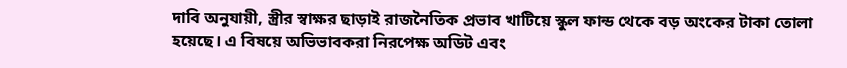দাবি অনুযায়ী, স্ত্রীর স্বাক্ষর ছাড়াই রাজনৈতিক প্রভাব খাটিয়ে স্কুল ফান্ড থেকে বড় অংকের টাকা তোলা হয়েছে। এ বিষয়ে অভিভাবকরা নিরপেক্ষ অডিট এবং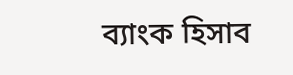ব্যাংক হিসাব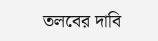তলবের দাবি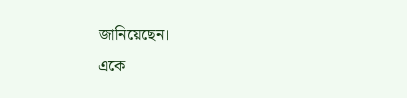জানিয়েছেন।
একে